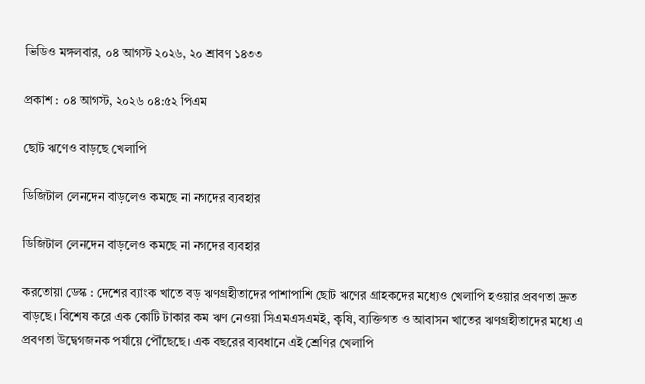ভিডিও মঙ্গলবার, ০৪ আগস্ট ২০২৬, ২০ শ্রাবণ ১৪৩৩

প্রকাশ : ০৪ আগস্ট, ২০২৬ ০৪:৫২ পিএম

ছোট ঋণেও বাড়ছে খেলাপি

ডিজিটাল লেনদেন বাড়লেও কমছে না নগদের ব্যবহার

ডিজিটাল লেনদেন বাড়লেও কমছে না নগদের ব্যবহার

করতোয়া ডেস্ক : দেশের ব্যাংক খাতে বড় ঋণগ্রহীতাদের পাশাপাশি ছোট ঋণের গ্রাহকদের মধ্যেও খেলাপি হওয়ার প্রবণতা দ্রুত বাড়ছে। বিশেষ করে এক কোটি টাকার কম ঋণ নেওয়া সিএমএসএমই, কৃষি, ব্যক্তিগত ও আবাসন খাতের ঋণগ্রহীতাদের মধ্যে এ প্রবণতা উদ্বেগজনক পর্যায়ে পৌঁছেছে। এক বছরের ব্যবধানে এই শ্রেণির খেলাপি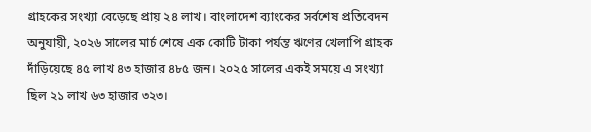গ্রাহকের সংখ্যা বেড়েছে প্রায় ২৪ লাখ। বাংলাদেশ ব্যাংকের সর্বশেষ প্রতিবেদন অনুযায়ী, ২০২৬ সালের মার্চ শেষে এক কোটি টাকা পর্যন্ত ঋণের খেলাপি গ্রাহক দাঁড়িয়েছে ৪৫ লাখ ৪৩ হাজার ৪৮৫ জন। ২০২৫ সালের একই সময়ে এ সংখ্যা ছিল ২১ লাখ ৬৩ হাজার ৩২৩।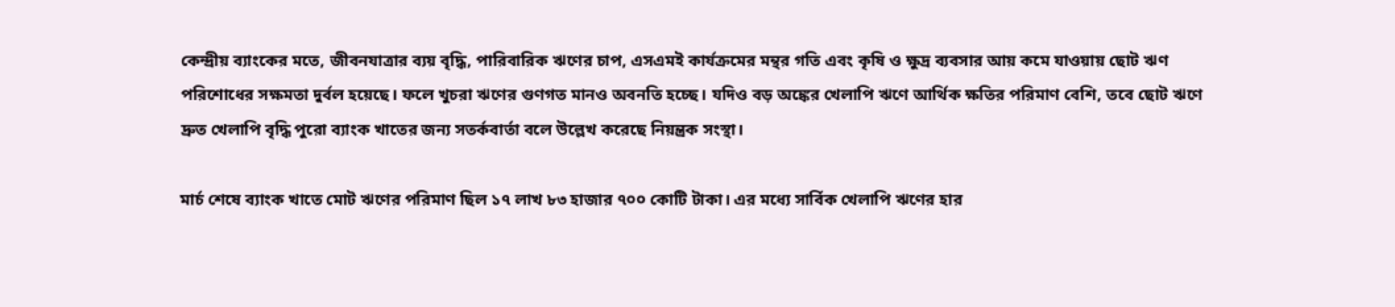কেন্দ্রীয় ব্যাংকের মতে, জীবনযাত্রার ব্যয় বৃদ্ধি, পারিবারিক ঋণের চাপ, এসএমই কার্যক্রমের মন্থর গতি এবং কৃষি ও ক্ষুদ্র ব্যবসার আয় কমে যাওয়ায় ছোট ঋণ পরিশোধের সক্ষমতা দুর্বল হয়েছে। ফলে খুচরা ঋণের গুণগত মানও অবনতি হচ্ছে। যদিও বড় অঙ্কের খেলাপি ঋণে আর্থিক ক্ষতির পরিমাণ বেশি, তবে ছোট ঋণে দ্রুত খেলাপি বৃদ্ধি পুরো ব্যাংক খাতের জন্য সতর্কবার্তা বলে উল্লেখ করেছে নিয়ন্ত্রক সংস্থা।

মার্চ শেষে ব্যাংক খাতে মোট ঋণের পরিমাণ ছিল ১৭ লাখ ৮৩ হাজার ৭০০ কোটি টাকা। এর মধ্যে সার্বিক খেলাপি ঋণের হার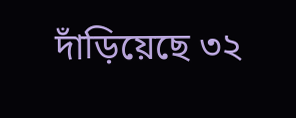দাঁড়িয়েছে ৩২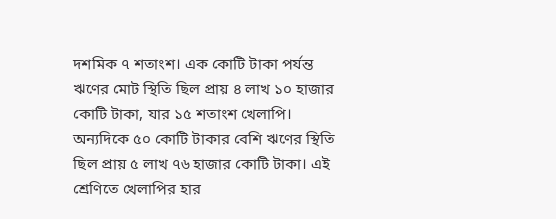দশমিক ৭ শতাংশ। এক কোটি টাকা পর্যন্ত ঋণের মোট স্থিতি ছিল প্রায় ৪ লাখ ১০ হাজার কোটি টাকা, যার ১৫ শতাংশ খেলাপি। অন্যদিকে ৫০ কোটি টাকার বেশি ঋণের স্থিতি ছিল প্রায় ৫ লাখ ৭৬ হাজার কোটি টাকা। এই শ্রেণিতে খেলাপির হার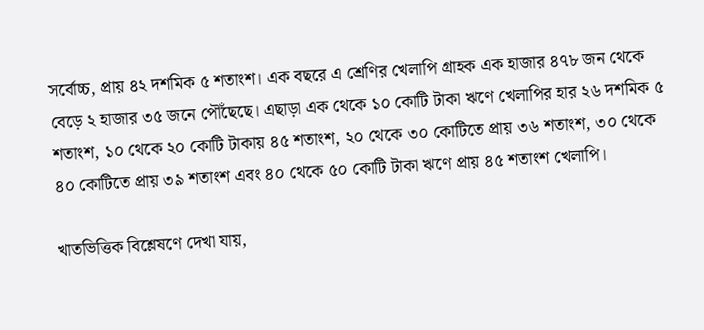সর্বোচ্চ, প্রায় ৪২ দশমিক ৫ শতাংশ। এক বছরে এ শ্রেণির খেলাপি গ্রাহক এক হাজার ৪৭৮ জন থেকে বেড়ে ২ হাজার ৩৫ জনে পৌঁছেছে। এছাড়া এক থেকে ১০ কোটি টাকা ঋণে খেলাপির হার ২৬ দশমিক ৫ শতাংশ, ১০ থেকে ২০ কোটি টাকায় ৪৫ শতাংশ, ২০ থেকে ৩০ কোটিতে প্রায় ৩৬ শতাংশ, ৩০ থেকে ৪০ কোটিতে প্রায় ৩৯ শতাংশ এবং ৪০ থেকে ৫০ কোটি টাকা ঋণে প্রায় ৪৫ শতাংশ খেলাপি।

খাতভিত্তিক বিশ্লেষণে দেখা যায়,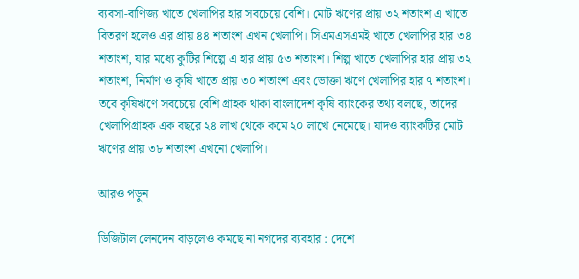ব্যবসা-বাণিজ্য খাতে খেলাপির হার সবচেয়ে বেশি। মোট ঋণের প্রায় ৩২ শতাংশ এ খাতে বিতরণ হলেও এর প্রায় ৪৪ শতাংশ এখন খেলাপি। সিএমএসএমই খাতে খেলাপির হার ৩৪ শতাংশ, যার মধ্যে কুটির শিল্পে এ হার প্রায় ৫৩ শতাংশ। শিল্প খাতে খেলাপির হার প্রায় ৩২ শতাংশ, নির্মাণ ও কৃষি খাতে প্রায় ৩০ শতাংশ এবং ভোক্তা ঋণে খেলাপির হার ৭ শতাংশ। তবে কৃষিঋণে সবচেয়ে বেশি গ্রাহক থাকা বাংলাদেশ কৃষি ব্যাংকের তথ্য বলছে, তাদের খেলাপিগ্রাহক এক বছরে ২৪ লাখ থেকে কমে ২০ লাখে নেমেছে। যাদও ব্যাংকটির মোট ঋণের প্রায় ৩৮ শতাংশ এখনো খেলাপি।

আরও পড়ুন

ডিজিটাল লেনদেন বাড়লেও কমছে না নগদের ব্যবহার : দেশে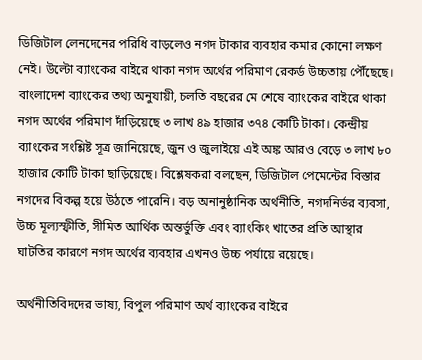ডিজিটাল লেনদেনের পরিধি বাড়লেও নগদ টাকার ব্যবহার কমার কোনো লক্ষণ নেই। উল্টো ব্যাংকের বাইরে থাকা নগদ অর্থের পরিমাণ রেকর্ড উচ্চতায় পৌঁছেছে। বাংলাদেশ ব্যাংকের তথ্য অনুযায়ী, চলতি বছরের মে শেষে ব্যাংকের বাইরে থাকা নগদ অর্থের পরিমাণ দাঁড়িয়েছে ৩ লাখ ৪৯ হাজার ৩৭৪ কোটি টাকা। কেন্দ্রীয় ব্যাংকের সংশ্লিষ্ট সূত্র জানিয়েছে, জুন ও জুলাইয়ে এই অঙ্ক আরও বেড়ে ৩ লাখ ৮০ হাজার কোটি টাকা ছাড়িয়েছে। বিশ্লেষকরা বলছেন, ডিজিটাল পেমেন্টের বিস্তার নগদের বিকল্প হয়ে উঠতে পারেনি। বড় অনানুষ্ঠানিক অর্থনীতি, নগদনির্ভর ব্যবসা, উচ্চ মূল্যস্ফীতি, সীমিত আর্থিক অন্তর্ভুক্তি এবং ব্যাংকিং খাতের প্রতি আস্থার ঘাটতির কারণে নগদ অর্থের ব্যবহার এখনও উচ্চ পর্যায়ে রয়েছে।

অর্থনীতিবিদদের ভাষ্য, বিপুল পরিমাণ অর্থ ব্যাংকের বাইরে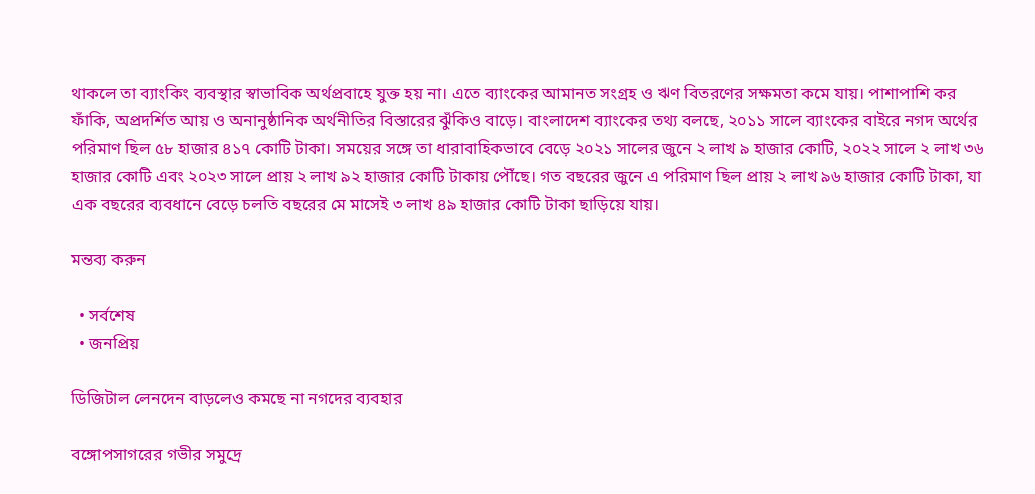থাকলে তা ব্যাংকিং ব্যবস্থার স্বাভাবিক অর্থপ্রবাহে যুক্ত হয় না। এতে ব্যাংকের আমানত সংগ্রহ ও ঋণ বিতরণের সক্ষমতা কমে যায়। পাশাপাশি কর ফাঁকি, অপ্রদর্শিত আয় ও অনানুষ্ঠানিক অর্থনীতির বিস্তারের ঝুঁকিও বাড়ে। বাংলাদেশ ব্যাংকের তথ্য বলছে, ২০১১ সালে ব্যাংকের বাইরে নগদ অর্থের পরিমাণ ছিল ৫৮ হাজার ৪১৭ কোটি টাকা। সময়ের সঙ্গে তা ধারাবাহিকভাবে বেড়ে ২০২১ সালের জুনে ২ লাখ ৯ হাজার কোটি, ২০২২ সালে ২ লাখ ৩৬ হাজার কোটি এবং ২০২৩ সালে প্রায় ২ লাখ ৯২ হাজার কোটি টাকায় পৌঁছে। গত বছরের জুনে এ পরিমাণ ছিল প্রায় ২ লাখ ৯৬ হাজার কোটি টাকা, যা এক বছরের ব্যবধানে বেড়ে চলতি বছরের মে মাসেই ৩ লাখ ৪৯ হাজার কোটি টাকা ছাড়িয়ে যায়।

মন্তব্য করুন

  • সর্বশেষ
  • জনপ্রিয়

ডিজিটাল লেনদেন বাড়লেও কমছে না নগদের ব্যবহার

বঙ্গোপসাগরের গভীর সমুদ্রে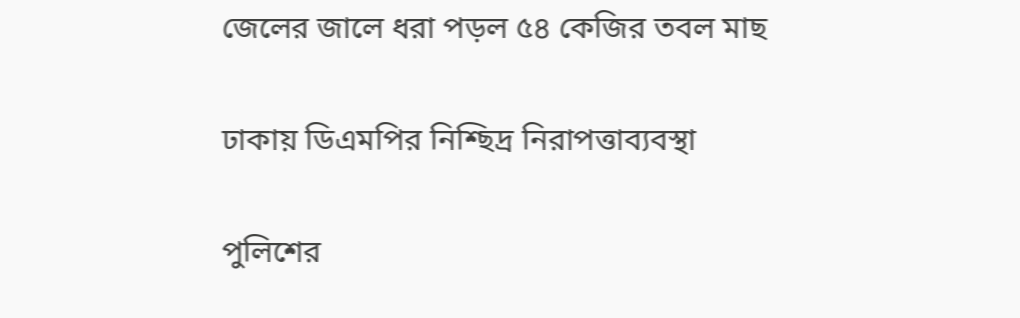জেলের জালে ধরা পড়ল ৫৪ কেজির তবল মাছ

ঢাকায় ডিএমপির নিশ্ছিদ্র নিরাপত্তাব্যবস্থা

পুলিশের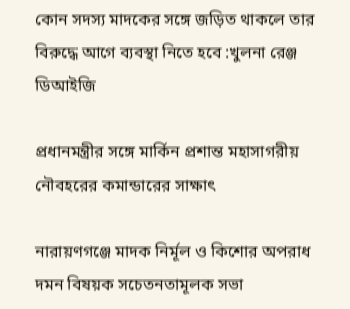কোন সদস্য মাদকের সঙ্গে জড়িত থাকলে তার বিরুদ্ধে আগে ব্যবস্থা নিতে হবে :খুলনা রেঞ্জ ডিআইজি

প্রধানমন্ত্রীর সঙ্গে মার্কিন প্রশান্ত মহাসাগরীয় নৌবহরের কমান্ডারের সাক্ষাৎ

নারায়ণগঞ্জে মাদক নির্মূল ও কিশোর অপরাধ দমন বিষয়ক সচেতনতামূলক সভা